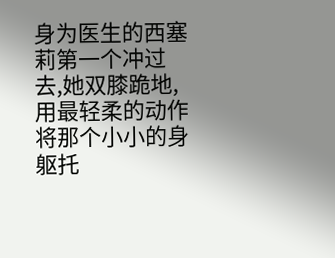身为医生的西塞莉第一个冲过去,她双膝跪地,用最轻柔的动作将那个小小的身躯托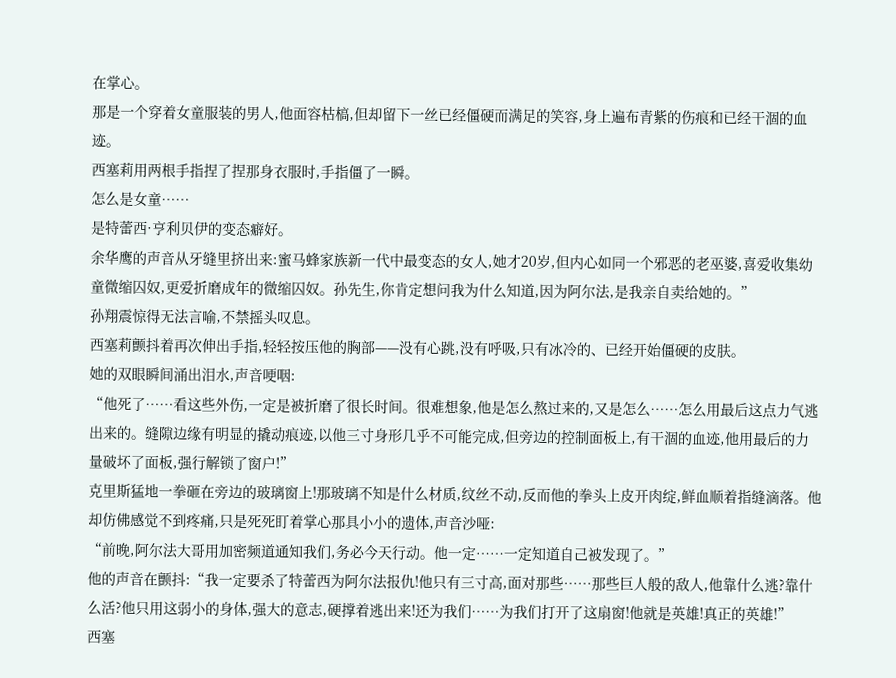在掌心。
那是一个穿着女童服装的男人,他面容枯槁,但却留下一丝已经僵硬而满足的笑容,身上遍布青紫的伤痕和已经干涸的血迹。
西塞莉用两根手指捏了捏那身衣服时,手指僵了一瞬。
怎么是女童……
是特蕾西·亨利贝伊的变态癖好。
余华鹰的声音从牙缝里挤出来:蜜马蜂家族新一代中最变态的女人,她才20岁,但内心如同一个邪恶的老巫婆,喜爱收集幼童微缩囚奴,更爱折磨成年的微缩囚奴。孙先生,你肯定想问我为什么知道,因为阿尔法,是我亲自卖给她的。”
孙翔震惊得无法言喻,不禁摇头叹息。
西塞莉颤抖着再次伸出手指,轻轻按压他的胸部——没有心跳,没有呼吸,只有冰冷的、已经开始僵硬的皮肤。
她的双眼瞬间涌出泪水,声音哽咽:
“他死了……看这些外伤,一定是被折磨了很长时间。很难想象,他是怎么熬过来的,又是怎么……怎么用最后这点力气逃出来的。缝隙边缘有明显的撬动痕迹,以他三寸身形几乎不可能完成,但旁边的控制面板上,有干涸的血迹,他用最后的力量破坏了面板,强行解锁了窗户!”
克里斯猛地一拳砸在旁边的玻璃窗上!那玻璃不知是什么材质,纹丝不动,反而他的拳头上皮开肉绽,鲜血顺着指缝滴落。他却仿佛感觉不到疼痛,只是死死盯着掌心那具小小的遗体,声音沙哑:
“前晚,阿尔法大哥用加密频道通知我们,务必今天行动。他一定……一定知道自己被发现了。”
他的声音在颤抖:“我一定要杀了特蕾西为阿尔法报仇!他只有三寸高,面对那些……那些巨人般的敌人,他靠什么逃?靠什么活?他只用这弱小的身体,强大的意志,硬撑着逃出来!还为我们……为我们打开了这扇窗!他就是英雄!真正的英雄!”
西塞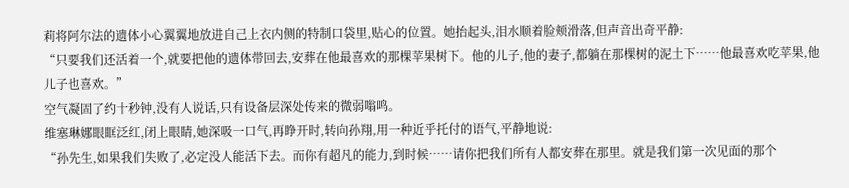莉将阿尔法的遗体小心翼翼地放进自己上衣内侧的特制口袋里,贴心的位置。她抬起头,泪水顺着脸颊滑落,但声音出奇平静:
“只要我们还活着一个,就要把他的遗体带回去,安葬在他最喜欢的那棵苹果树下。他的儿子,他的妻子,都躺在那棵树的泥土下……他最喜欢吃苹果,他儿子也喜欢。”
空气凝固了约十秒钟,没有人说话,只有设备层深处传来的微弱嗡鸣。
维塞琳娜眼眶泛红,闭上眼睛,她深吸一口气,再睁开时,转向孙翔,用一种近乎托付的语气,平静地说:
“孙先生,如果我们失败了,必定没人能活下去。而你有超凡的能力,到时候……请你把我们所有人都安葬在那里。就是我们第一次见面的那个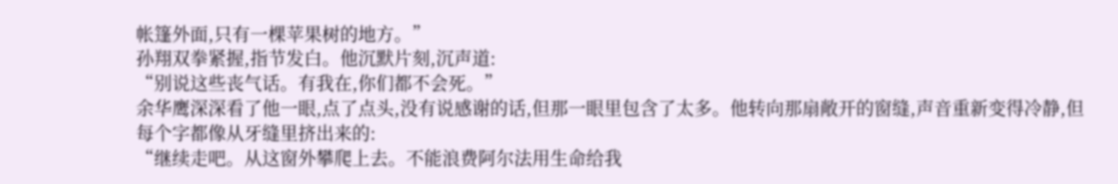帐篷外面,只有一棵苹果树的地方。”
孙翔双拳紧握,指节发白。他沉默片刻,沉声道:
“别说这些丧气话。有我在,你们都不会死。”
余华鹰深深看了他一眼,点了点头,没有说感谢的话,但那一眼里包含了太多。他转向那扇敞开的窗缝,声音重新变得冷静,但每个字都像从牙缝里挤出来的:
“继续走吧。从这窗外攀爬上去。不能浪费阿尔法用生命给我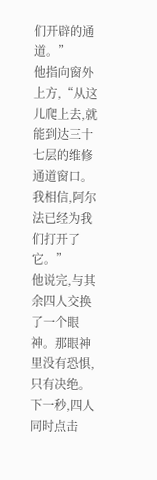们开辟的通道。”
他指向窗外上方,“从这儿爬上去,就能到达三十七层的维修通道窗口。我相信,阿尔法已经为我们打开了它。”
他说完,与其余四人交换了一个眼神。那眼神里没有恐惧,只有决绝。
下一秒,四人同时点击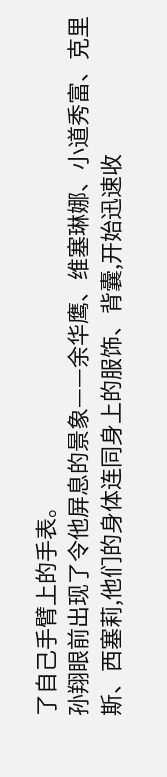了自己手臂上的手表。
孙翔眼前出现了令他屏息的景象——余华鹰、维塞琳娜、小道秀富、克里斯、西塞莉,他们的身体连同身上的服饰、背囊,开始迅速收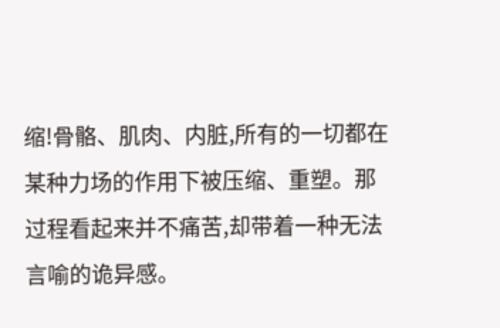缩!骨骼、肌肉、内脏,所有的一切都在某种力场的作用下被压缩、重塑。那过程看起来并不痛苦,却带着一种无法言喻的诡异感。